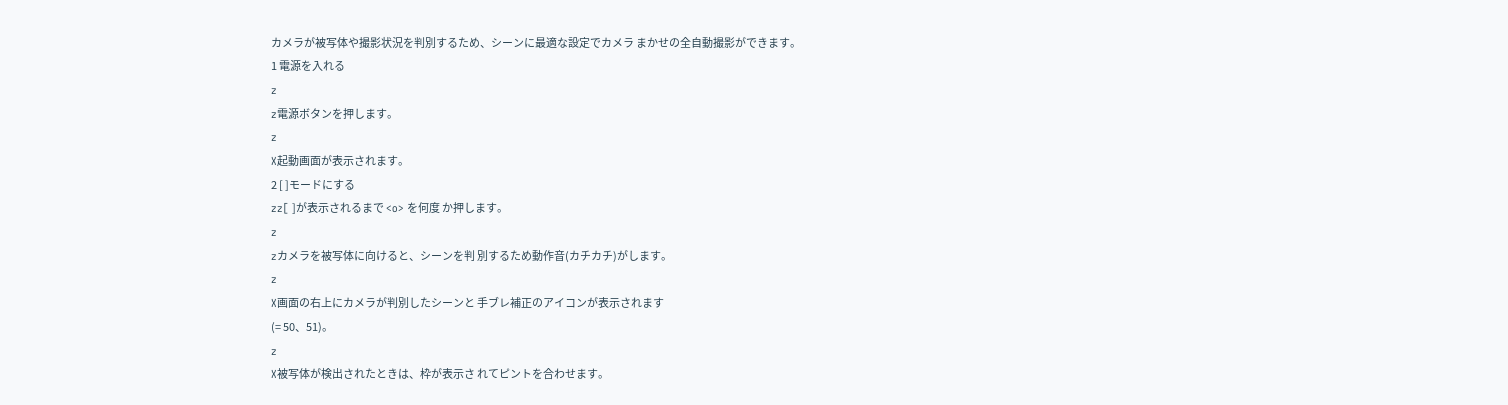カメラが被写体や撮影状況を判別するため、シーンに最適な設定でカメラ まかせの全自動撮影ができます。
1 電源を入れる
z
z電源ボタンを押します。
z
X起動画面が表示されます。
2 [ ]モードにする
zz[ ]が表示されるまで <o> を何度 か押します。
z
zカメラを被写体に向けると、シーンを判 別するため動作音(カチカチ)がします。
z
X画面の右上にカメラが判別したシーンと 手ブレ補正のアイコンが表示されます
(= 50、51)。
z
X被写体が検出されたときは、枠が表示さ れてピントを合わせます。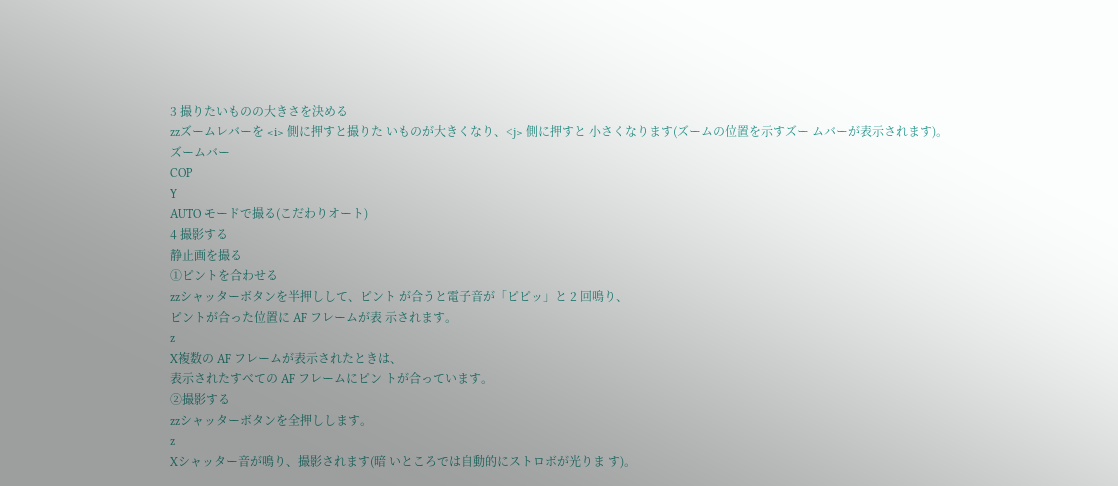3 撮りたいものの大きさを決める
zzズームレバーを <i> 側に押すと撮りた いものが大きくなり、<j> 側に押すと 小さくなります(ズームの位置を示すズー ムバーが表示されます)。
ズームバー
COP
Y
AUTO モードで撮る(こだわりオート)
4 撮影する
静止画を撮る
①ピントを合わせる
zzシャッターボタンを半押しして、ピント が合うと電子音が「ピピッ」と 2 回鳴り、
ピントが合った位置に AF フレームが表 示されます。
z
X複数の AF フレームが表示されたときは、
表示されたすべての AF フレームにピン トが合っています。
②撮影する
zzシャッターボタンを全押しします。
z
Xシャッター音が鳴り、撮影されます(暗 いところでは自動的にストロボが光りま す)。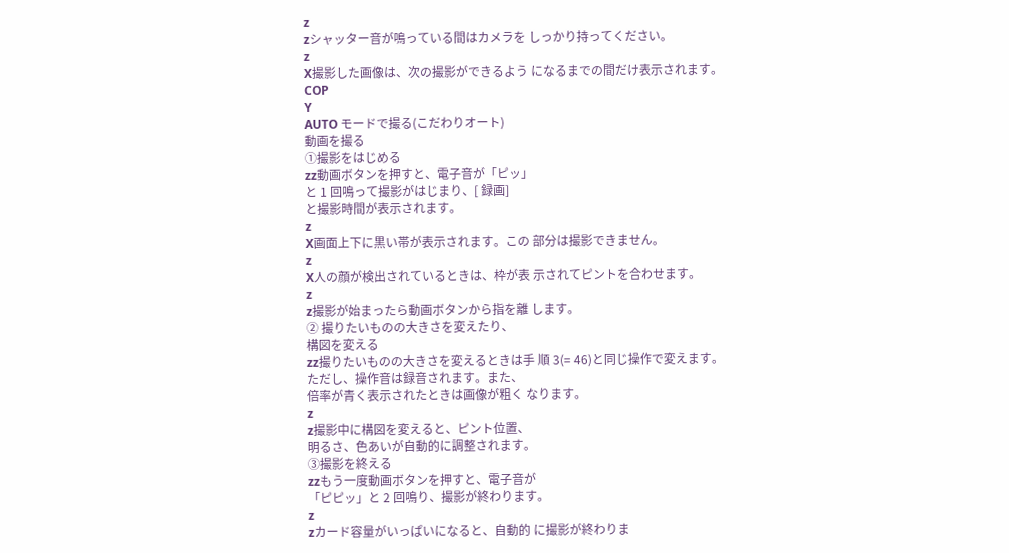z
zシャッター音が鳴っている間はカメラを しっかり持ってください。
z
X撮影した画像は、次の撮影ができるよう になるまでの間だけ表示されます。
COP
Y
AUTO モードで撮る(こだわりオート)
動画を撮る
①撮影をはじめる
zz動画ボタンを押すと、電子音が「ピッ」
と 1 回鳴って撮影がはじまり、[ 録画]
と撮影時間が表示されます。
z
X画面上下に黒い帯が表示されます。この 部分は撮影できません。
z
X人の顔が検出されているときは、枠が表 示されてピントを合わせます。
z
z撮影が始まったら動画ボタンから指を離 します。
② 撮りたいものの大きさを変えたり、
構図を変える
zz撮りたいものの大きさを変えるときは手 順 3(= 46)と同じ操作で変えます。
ただし、操作音は録音されます。また、
倍率が青く表示されたときは画像が粗く なります。
z
z撮影中に構図を変えると、ピント位置、
明るさ、色あいが自動的に調整されます。
③撮影を終える
zzもう一度動画ボタンを押すと、電子音が
「ピピッ」と 2 回鳴り、撮影が終わります。
z
zカード容量がいっぱいになると、自動的 に撮影が終わりま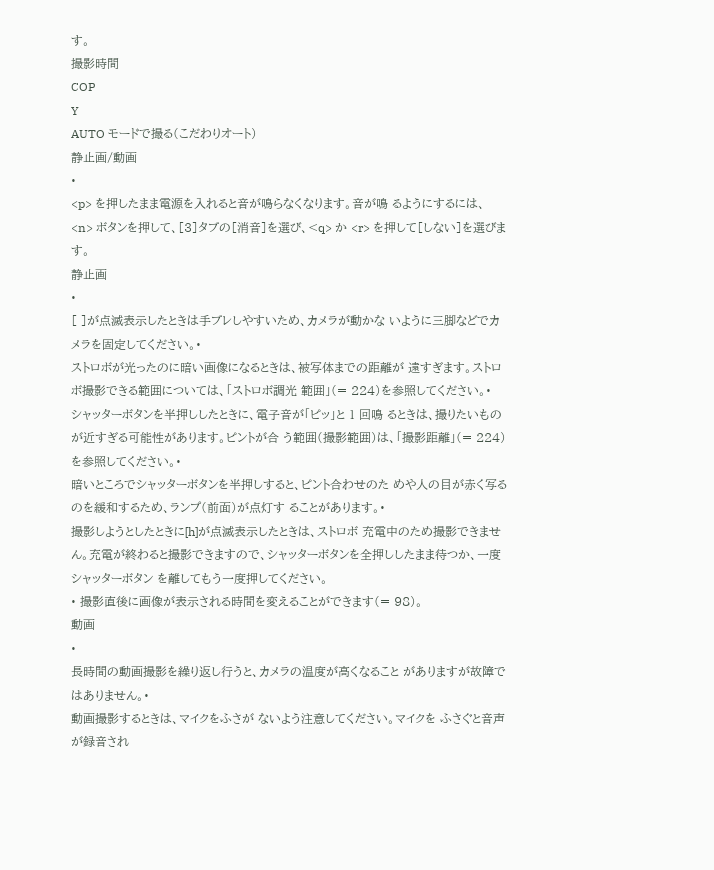す。
撮影時間
COP
Y
AUTO モードで撮る(こだわりオート)
静止画/動画
•
<p> を押したまま電源を入れると音が鳴らなくなります。音が鳴 るようにするには、<n> ボタンを押して、[3]タブの[消音]を選び、<q> か <r> を押して[しない]を選びます。
静止画
•
[ ]が点滅表示したときは手ブレしやすいため、カメラが動かな いように三脚などでカメラを固定してください。•
ストロボが光ったのに暗い画像になるときは、被写体までの距離が 遠すぎます。ストロボ撮影できる範囲については、「ストロボ調光 範囲」(= 224)を参照してください。•
シャッターボタンを半押ししたときに、電子音が「ピッ」と 1 回鳴 るときは、撮りたいものが近すぎる可能性があります。ピントが合 う範囲(撮影範囲)は、「撮影距離」(= 224)を参照してください。•
暗いところでシャッターボタンを半押しすると、ピント合わせのた めや人の目が赤く写るのを緩和するため、ランプ(前面)が点灯す ることがあります。•
撮影しようとしたときに[h]が点滅表示したときは、ストロボ 充電中のため撮影できません。充電が終わると撮影できますので、シャッターボタンを全押ししたまま待つか、一度シャッターボタン を離してもう一度押してください。
• 撮影直後に画像が表示される時間を変えることができます(= 98)。
動画
•
長時間の動画撮影を繰り返し行うと、カメラの温度が高くなること がありますが故障ではありません。•
動画撮影するときは、マイクをふさが ないよう注意してください。マイクを ふさぐと音声が録音され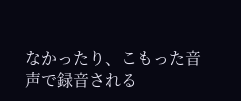なかったり、こもった音声で録音される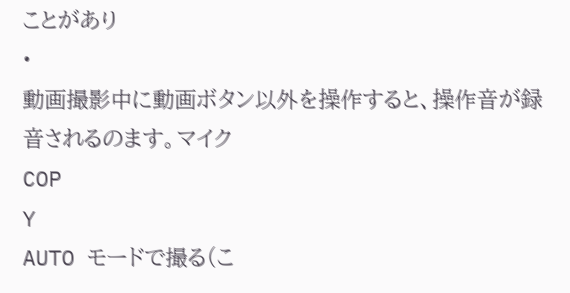ことがあり
•
動画撮影中に動画ボタン以外を操作すると、操作音が録音されるのます。マイク
COP
Y
AUTO モードで撮る(こ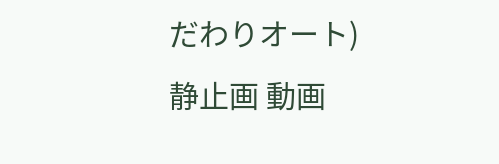だわりオート)
静止画 動画